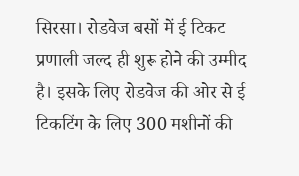सिरसा। रोडवेज बसों में ई टिकट प्रणाली जल्द ही शुरू होने की उम्मीद है। इसके लिए रोडवेज की ओर से ई टिकटिंग के लिए 300 मशीनों की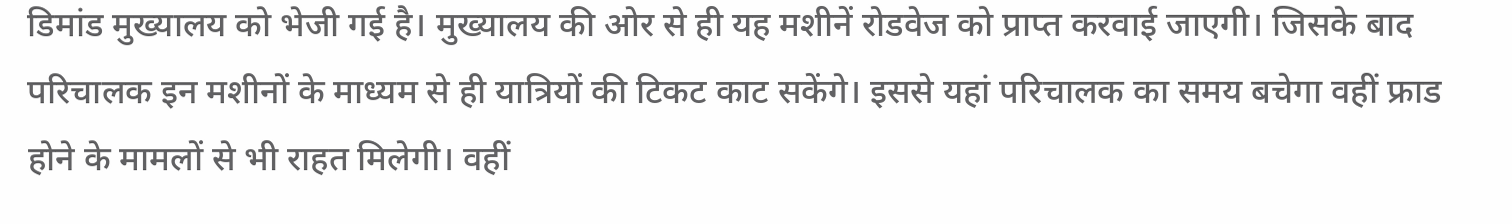डिमांड मुख्यालय को भेजी गई है। मुख्यालय की ओर से ही यह मशीनें रोडवेज को प्राप्त करवाई जाएगी। जिसके बाद परिचालक इन मशीनों के माध्यम से ही यात्रियों की टिकट काट सकेंगे। इससे यहां परिचालक का समय बचेगा वहीं फ्राड होने के मामलों से भी राहत मिलेगी। वहीं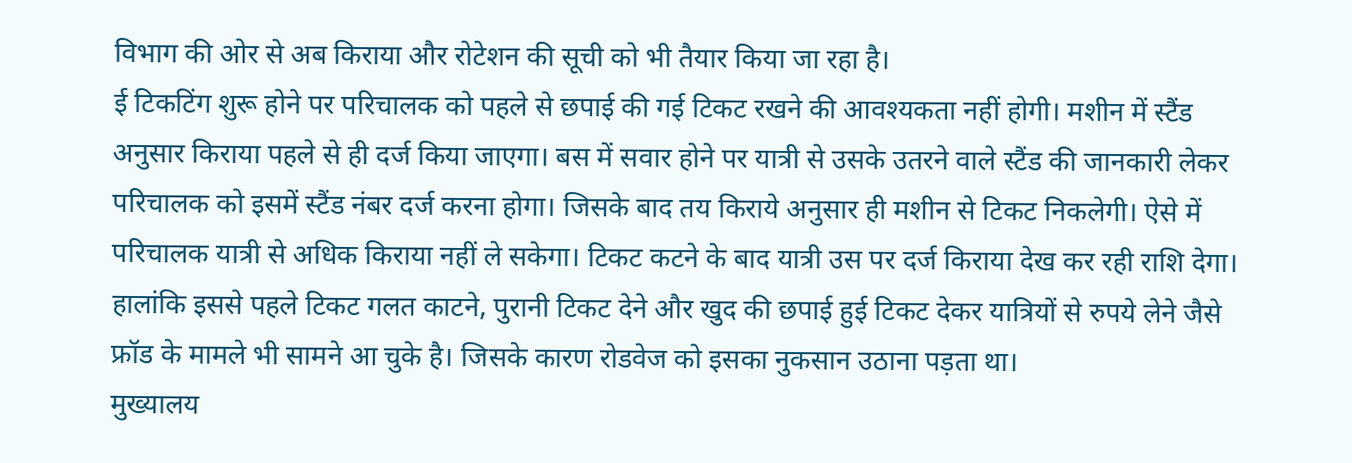विभाग की ओर से अब किराया और रोटेशन की सूची को भी तैयार किया जा रहा है।
ई टिकटिंग शुरू होने पर परिचालक को पहले से छपाई की गई टिकट रखने की आवश्यकता नहीं होगी। मशीन में स्टैंड अनुसार किराया पहले से ही दर्ज किया जाएगा। बस में सवार होने पर यात्री से उसके उतरने वाले स्टैंड की जानकारी लेकर परिचालक को इसमें स्टैंड नंबर दर्ज करना होगा। जिसके बाद तय किराये अनुसार ही मशीन से टिकट निकलेगी। ऐसे में परिचालक यात्री से अधिक किराया नहीं ले सकेगा। टिकट कटने के बाद यात्री उस पर दर्ज किराया देख कर रही राशि देगा। हालांकि इससे पहले टिकट गलत काटने, पुरानी टिकट देने और खुद की छपाई हुई टिकट देकर यात्रियों से रुपये लेने जैसे फ्रॉड के मामले भी सामने आ चुके है। जिसके कारण रोडवेज को इसका नुकसान उठाना पड़ता था।
मुख्यालय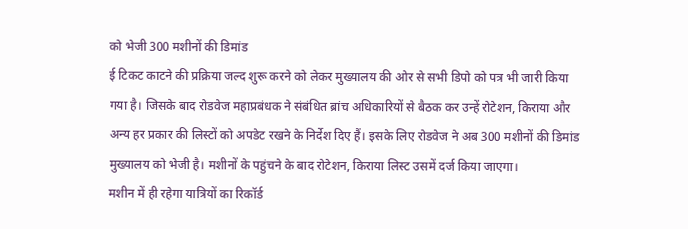को भेजी 300 मशीनों की डिमांड
ई टिकट काटने की प्रक्रिया जल्द शुरू करने को लेकर मुख्यालय की ओर से सभी डिपो को पत्र भी जारी किया गया है। जिसके बाद रोडवेज महाप्रबंधक ने संबंधित ब्रांच अधिकारियों से बैठक कर उन्हें रोटेशन, किराया और अन्य हर प्रकार की लिस्टों को अपडेट रखने के निर्देश दिए हैं। इसके लिए रोडवेज ने अब 300 मशीनों की डिमांड मुख्यालय को भेजी है। मशीनों के पहुंचने के बाद रोटेशन, किराया लिस्ट उसमें दर्ज किया जाएगा।
मशीन में ही रहेगा यात्रियों का रिकॉर्ड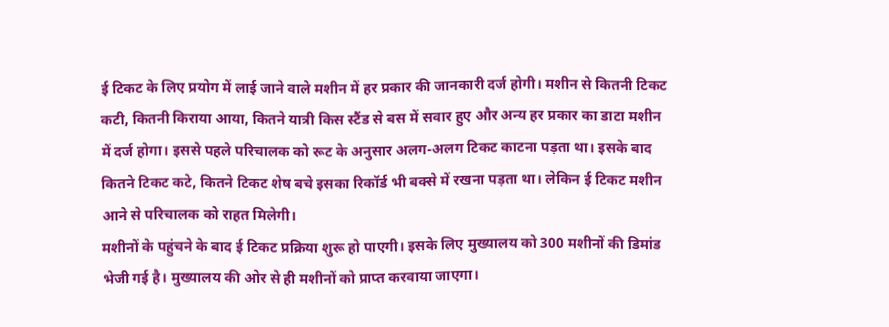ई टिकट के लिए प्रयोग में लाई जाने वाले मशीन में हर प्रकार की जानकारी दर्ज होगी। मशीन से कितनी टिकट कटी, कितनी किराया आया, कितने यात्री किस स्टैंड से बस में सवार हुए और अन्य हर प्रकार का डाटा मशीन में दर्ज होगा। इससे पहले परिचालक को रूट के अनुसार अलग-अलग टिकट काटना पड़ता था। इसके बाद कितने टिकट कटे, कितने टिकट शेष बचे इसका रिकॉर्ड भी बक्से में रखना पड़ता था। लेकिन ई टिकट मशीन आने से परिचालक को राहत मिलेगी।
मशीनों के पहुंचने के बाद ई टिकट प्रक्रिया शुरू हो पाएगी। इसके लिए मुख्यालय को 300 मशीनों की डिमांड भेजी गई है। मुख्यालय की ओर से ही मशीनों को प्राप्त करवाया जाएगा।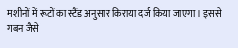मशीनों में रूटों का स्टैंड अनुसार किराया दर्ज किया जाएगा। इससे गबन जैसे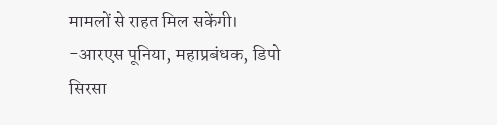मामलों से राहत मिल सकेंगी।
-आरएस पूनिया, महाप्रबंधक, डिपो सिरसा